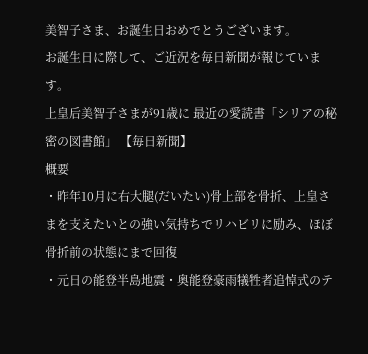美智子さま、お誕生日おめでとうございます。
お誕生日に際して、ご近況を毎日新聞が報じています。
上皇后美智子さまが91歳に 最近の愛読書「シリアの秘密の図書館」 【毎日新聞】
概要
・昨年10月に右大腿(だいたい)骨上部を骨折、上皇さまを支えたいとの強い気持ちでリハビリに励み、ほぼ骨折前の状態にまで回復
・元日の能登半島地震・奥能登豪雨犠牲者追悼式のテ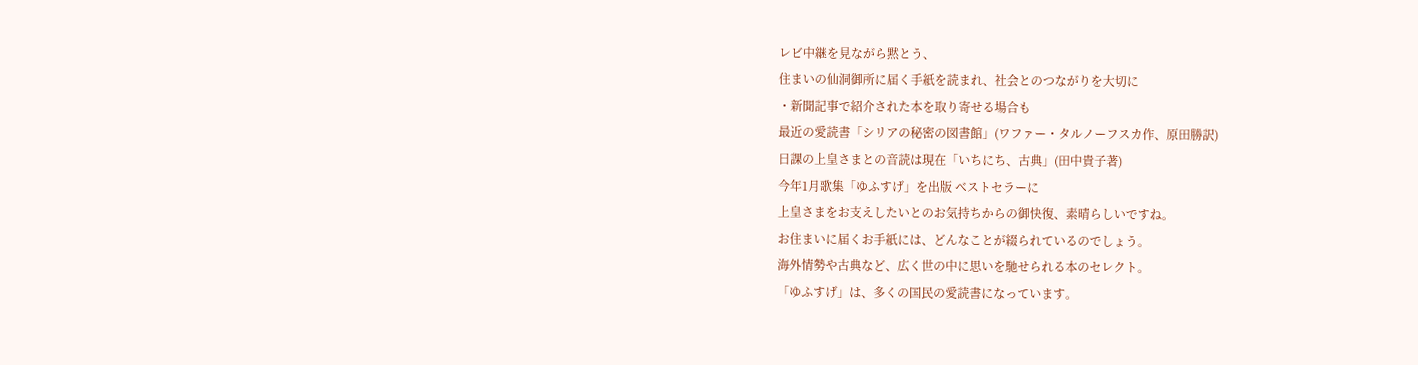レビ中継を見ながら黙とう、
住まいの仙洞御所に届く手紙を読まれ、社会とのつながりを大切に
・新聞記事で紹介された本を取り寄せる場合も
最近の愛読書「シリアの秘密の図書館」(ワファー・タルノーフスカ作、原田勝訳)
日課の上皇さまとの音読は現在「いちにち、古典」(田中貴子著)
今年1月歌集「ゆふすげ」を出版 ベストセラーに
上皇さまをお支えしたいとのお気持ちからの御快復、素晴らしいですね。
お住まいに届くお手紙には、どんなことが綴られているのでしょう。
海外情勢や古典など、広く世の中に思いを馳せられる本のセレクト。
「ゆふすげ」は、多くの国民の愛読書になっています。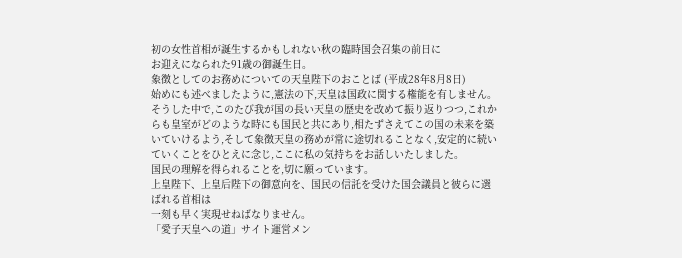初の女性首相が誕生するかもしれない秋の臨時国会召集の前日に
お迎えになられた91歳の御誕生日。
象徴としてのお務めについての天皇陛下のおことば (平成28年8月8日)
始めにも述べましたように,憲法の下,天皇は国政に関する権能を有しません。そうした中で,このたび我が国の長い天皇の歴史を改めて振り返りつつ,これからも皇室がどのような時にも国民と共にあり,相たずさえてこの国の未来を築いていけるよう,そして象徴天皇の務めが常に途切れることなく,安定的に続いていくことをひとえに念じ,ここに私の気持ちをお話しいたしました。
国民の理解を得られることを,切に願っています。
上皇陛下、上皇后陛下の御意向を、国民の信託を受けた国会議員と彼らに選ばれる首相は
一刻も早く実現せねばなりません。
「愛子天皇への道」サイト運営メン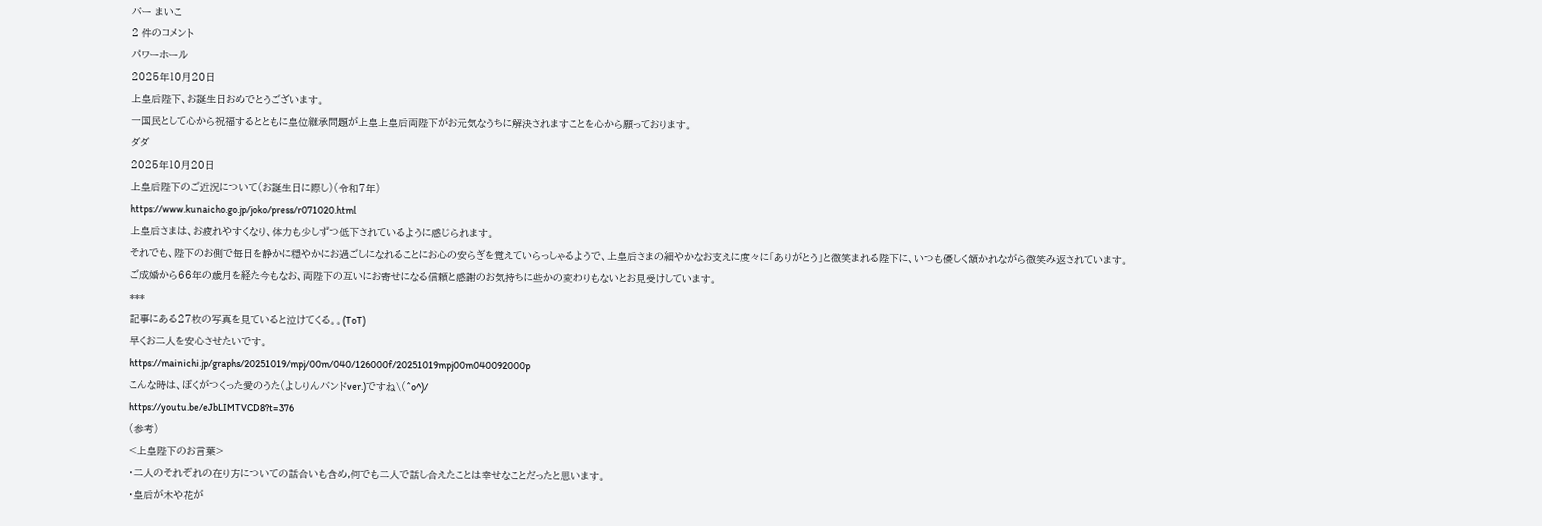バー まいこ
2 件のコメント
パワーホール
2025年10月20日
上皇后陛下、お誕生日おめでとうございます。
一国民として心から祝福するとともに皇位継承問題が上皇上皇后両陛下がお元気なうちに解決されますことを心から願っております。
ダダ
2025年10月20日
上皇后陛下のご近況について(お誕生日に際し)(令和7年)
https://www.kunaicho.go.jp/joko/press/r071020.html
上皇后さまは、お疲れやすくなり、体力も少しずつ低下されているように感じられます。
それでも、陛下のお側で毎日を静かに穏やかにお過ごしになれることにお心の安らぎを覚えていらっしゃるようで、上皇后さまの細やかなお支えに度々に「ありがとう」と微笑まれる陛下に、いつも優しく頷かれながら微笑み返されています。
ご成婚から66年の歳月を経た今もなお、両陛下の互いにお寄せになる信頼と感謝のお気持ちに些かの変わりもないとお見受けしています。
***
記事にある27枚の写真を見ていると泣けてくる。。(ToT)
早くお二人を安心させたいです。
https://mainichi.jp/graphs/20251019/mpj/00m/040/126000f/20251019mpj00m040092000p
こんな時は、ぼくがつくった愛のうた(よしりんバンドver.)ですね\(^o^)/
https://youtu.be/eJbLIMTVCD8?t=376
(参考)
<上皇陛下のお言葉>
・二人のそれぞれの在り方についての話合いも含め,何でも二人で話し合えたことは幸せなことだったと思います。
・皇后が木や花が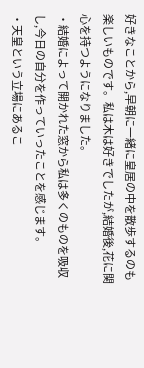好きなことから,早朝に一緒に皇居の中を散歩するのも楽しいものです。私は木は好きでしたが,結婚後,花に関心を持つようになりました。
・結婚によって開かれた窓から私は多くのものを吸収し,今日の自分を作っていったことを感じます。
・天皇という立場にあるこ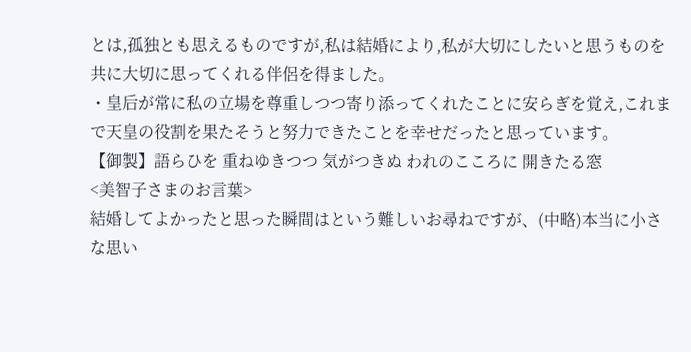とは,孤独とも思えるものですが,私は結婚により,私が大切にしたいと思うものを共に大切に思ってくれる伴侶を得ました。
・皇后が常に私の立場を尊重しつつ寄り添ってくれたことに安らぎを覚え,これまで天皇の役割を果たそうと努力できたことを幸せだったと思っています。
【御製】語らひを 重ねゆきつつ 気がつきぬ われのこころに 開きたる窓
<美智子さまのお言葉>
結婚してよかったと思った瞬間はという難しいお尋ねですが、(中略)本当に小さな思い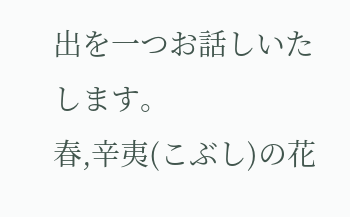出を一つお話しいたします。
春,辛夷(こぶし)の花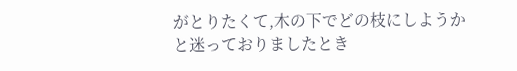がとりたくて,木の下でどの枝にしようかと迷っておりましたとき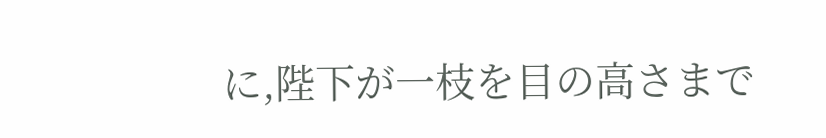に,陛下が一枝を目の高さまで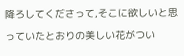降ろしてくださって,そこに欲しいと思っていたとおりの美しい花がつい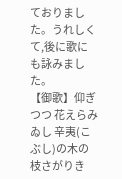ておりました。うれしくて,後に歌にも詠みました。
【御歌】仰ぎつつ 花えらみゐし 辛夷(こぶし)の木の 枝さがりき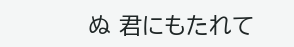ぬ 君にもたれて